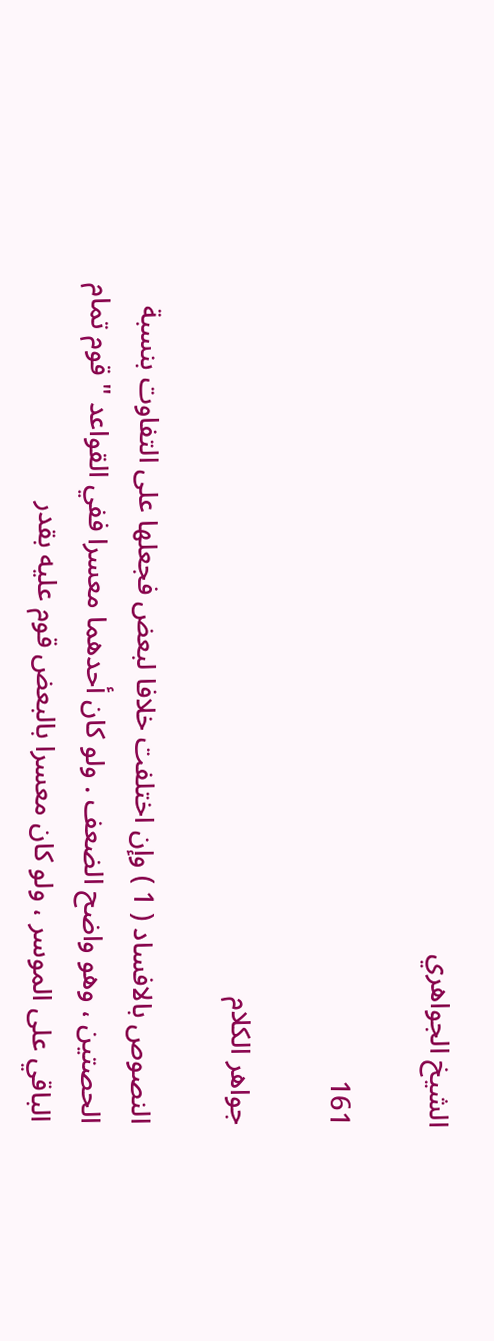الشيخ الجواهري

161

جواهر الكلام

النصوص بالافساد ( 1 ) وإن اختلفت خلافا لبعض فجعلها على التفاوت بنسبة الحصتين ، وهو واضح الضعف . ولو كان أحدهما معسرا ففي القواعد " قوم تمام الباقي على الموسر ، ولو كان معسرا بالبعض قوم عليه بقدر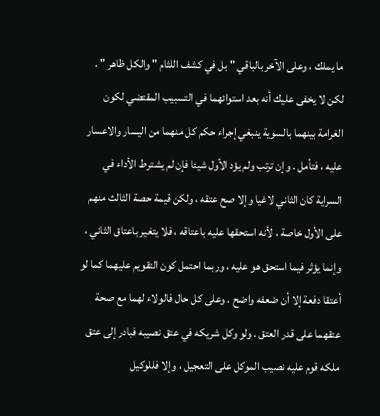ما يملك ، وعلى الآخر بالباقي " بل في كشف اللثام " والكل ظاهر " . لكن لا يخفى عليك أنه بعد استوائهما في التسبيب المقتضي لكون الغرامة بينهما بالسوية ينبغي إجراء حكم كل منهما من اليسار والاعسار عليه ، فتأمل . وإن ترتب ولم يؤد الأول شيئا فإن لم يشترط الأداء في السراية كان الثاني لاغيا وإلا صح عتقه ، ولكن قيمة حصة الثالث منهم على الأول خاصة ، لأنه استحقها عليه باعتاقه ، فلا يتغير باعتاق الثاني ، وإنما يؤثر فيما استحق هو عليه ، وربما احتمل كون التقويم عليهما كما لو أعتقا دفعة إلا أن ضعفه واضح . وعلى كل حال فالولاء لهما مع صحة عتقهما على قدر العتق . ولو وكل شريكه في عتق نصيبه فبادر إلى عتق ملكه قوم عليه نصيب الموكل على التعجيل ، وإلا فللوكيل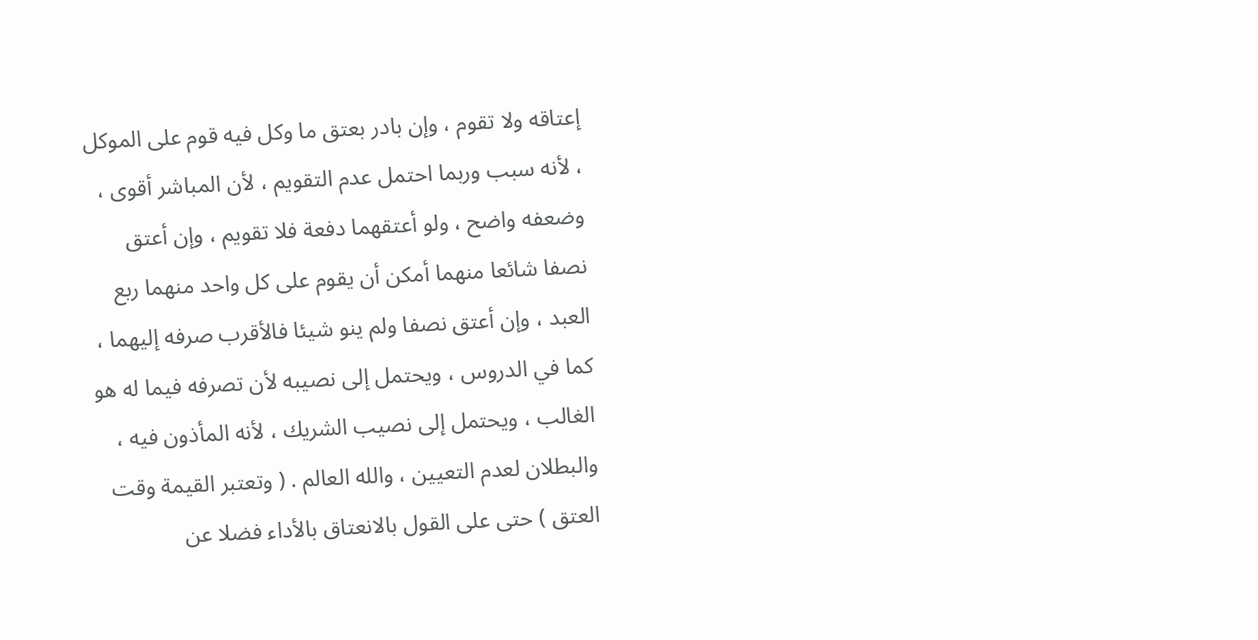إعتاقه ولا تقوم ، وإن بادر بعتق ما وكل فيه قوم على الموكل ، لأنه سبب وربما احتمل عدم التقويم ، لأن المباشر أقوى ، وضعفه واضح ، ولو أعتقهما دفعة فلا تقويم ، وإن أعتق نصفا شائعا منهما أمكن أن يقوم على كل واحد منهما ربع العبد ، وإن أعتق نصفا ولم ينو شيئا فالأقرب صرفه إليهما ، كما في الدروس ، ويحتمل إلى نصيبه لأن تصرفه فيما له هو الغالب ، ويحتمل إلى نصيب الشريك ، لأنه المأذون فيه ، والبطلان لعدم التعيين ، والله العالم . ( وتعتبر القيمة وقت العتق ) حتى على القول بالانعتاق بالأداء فضلا عن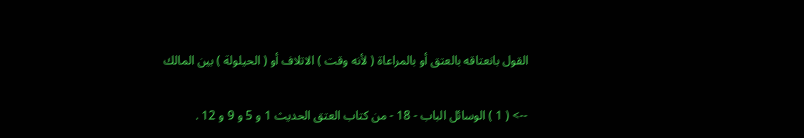القول بانعتاقه بالعتق أو بالمراعاة ( لأنه وقت ) الاتلاف أو ( الحيلولة ) بين المالك

--> ( 1 ) الوسائل الباب - 18 - من كتاب العتق الحديث 1 و 5 و 9 و 12 .